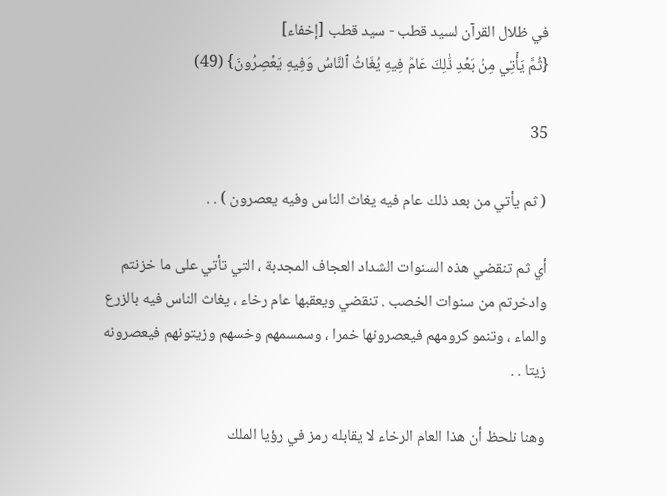في ظلال القرآن لسيد قطب - سيد قطب [إخفاء]
{ثُمَّ يَأۡتِي مِنۢ بَعۡدِ ذَٰلِكَ عَامٞ فِيهِ يُغَاثُ ٱلنَّاسُ وَفِيهِ يَعۡصِرُونَ} (49)

35

( ثم يأتي من بعد ذلك عام فيه يغاث الناس وفيه يعصرون ) . .

أي ثم تنقضي هذه السنوات الشداد العجاف المجدبة ، التي تأتي على ما خزنتم وادخرتم من سنوات الخصب . تنقضي ويعقبها عام رخاء ، يغاث الناس فيه بالزرع والماء ، وتنمو كرومهم فيعصرونها خمرا ، وسمسمهم وخسهم وزيتونهم فيعصرونه زيتا . .

وهنا نلحظ أن هذا العام الرخاء لا يقابله رمز في رؤيا الملك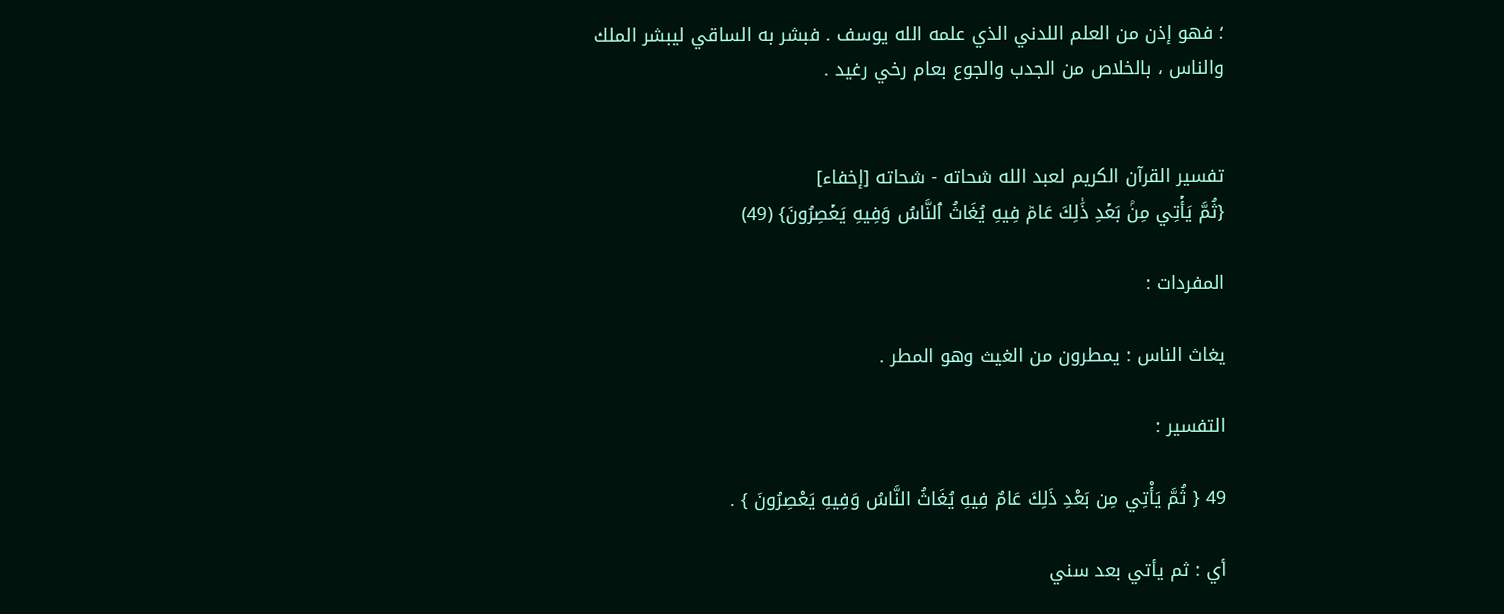؛ فهو إذن من العلم اللدني الذي علمه الله يوسف . فبشر به الساقي ليبشر الملك والناس ، بالخلاص من الجدب والجوع بعام رخي رغيد .


تفسير القرآن الكريم لعبد الله شحاته - شحاته [إخفاء]
{ثُمَّ يَأۡتِي مِنۢ بَعۡدِ ذَٰلِكَ عَامٞ فِيهِ يُغَاثُ ٱلنَّاسُ وَفِيهِ يَعۡصِرُونَ} (49)

المفردات :

يغاث الناس : يمطرون من الغيث وهو المطر .

التفسير :

49 { ثُمَّ يَأْتِي مِن بَعْدِ ذَلِكَ عَامٌ فِيهِ يُغَاثُ النَّاسُ وَفِيهِ يَعْصِرُونَ } .

أي : ثم يأتي بعد سني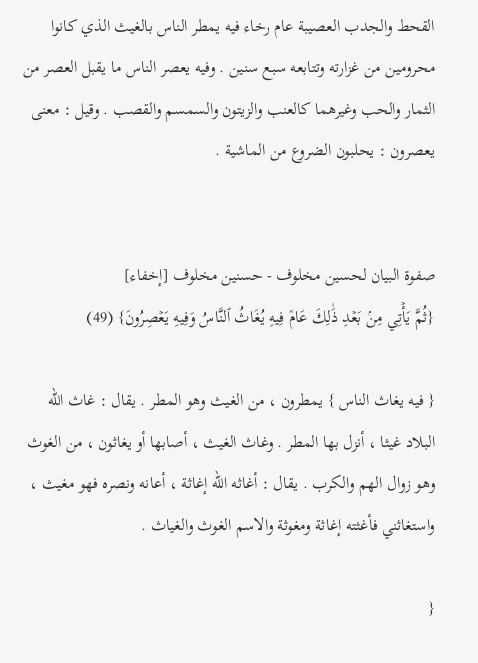القحط والجدب العصيبة عام رخاء فيه يمطر الناس بالغيث الذي كانوا محرومين من غزارته وتتابعه سبع سنين . وفيه يعصر الناس ما يقبل العصر من الثمار والحب وغيرهما كالعنب والزيتون والسمسم والقصب . وقيل : معنى يعصرون : يحلبون الضروع من الماشية .


صفوة البيان لحسين مخلوف - حسنين مخلوف [إخفاء]
{ثُمَّ يَأۡتِي مِنۢ بَعۡدِ ذَٰلِكَ عَامٞ فِيهِ يُغَاثُ ٱلنَّاسُ وَفِيهِ يَعۡصِرُونَ} (49)

{ فيه يغاث الناس } يمطرون ، من الغيث وهو المطر . يقال : غاث الله البلاد غيثا ، أنزل بها المطر . وغاث الغيث ، أصابها أو يغاثون ، من الغوث وهو زوال الهم والكرب . يقال : أغاثه الله إغاثة ، أعانه ونصره فهو مغيث ، واستغاثني فأغثته إغاثة ومغوثة والاسم الغوث والغياث .

{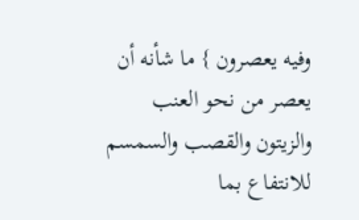وفيه يعصرون } ما شأنه أن يعصر من نحو العنب والزيتون والقصب والسمسم للانتفاع بما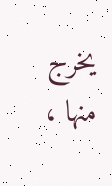يخرج منها ،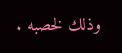وذلك لخصبه .